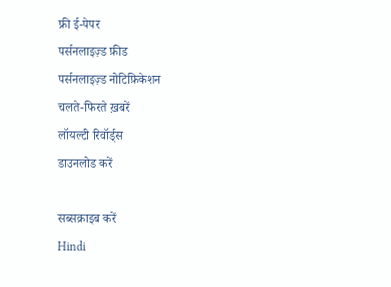फ्री ई-पेपर
पर्सनलाइज़्ड फ़ीड
पर्सनलाइज़्ड नोटिफ़िकेशन
चलते-फिरते ख़बरें
लॉयल्टी रिवॉर्ड्स
डाउनलोड करें

सब्सक्राइब करें
Hindi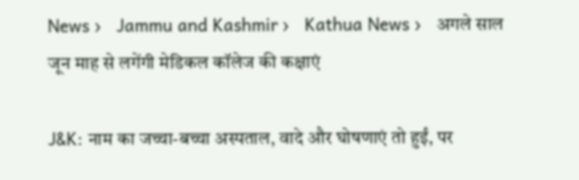News ›   Jammu and Kashmir ›   Kathua News ›   अगले साल जून माह से लगेंगी मेडिकल कॉलेज की कक्षाएं

J&K: नाम का जच्चा-बच्चा अस्पताल, वादे और घोषणाएं तो हुईं, पर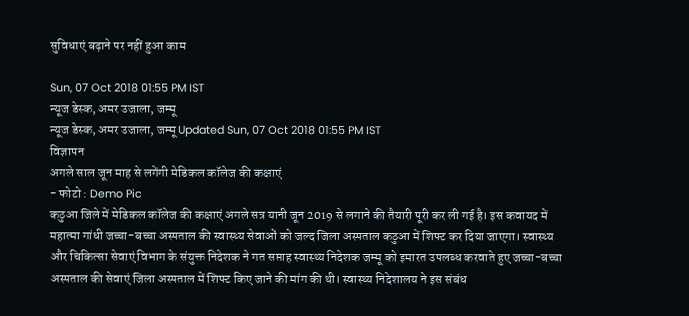सुविधाएं बढ़ाने पर नहीं हुआ काम

Sun, 07 Oct 2018 01:55 PM IST
न्यूज डेस्क, अमर उजाला, जम्मू
न्यूज डेस्क, अमर उजाला, जम्मू Updated Sun, 07 Oct 2018 01:55 PM IST
विज्ञापन
अगले साल जून माह से लगेंगी मेडिकल कॉलेज की कक्षाएं
- फोटो : Demo Pic
कठुआ जिले में मेडिकल कॉलेज की कक्षाएं अगले सत्र यानी जून 2019 से लगाने की तैयारी पूरी कर ली गई है। इस कवायद में महात्मा गांधी जच्चा-बच्चा अस्पताल की स्वास्थ्य सेवाओं को जल्द जिला अस्पताल कठुआ में शिफ्ट कर दिया जाएगा। स्वास्थ्य और चिकित्सा सेवाएं विभाग के संयुक्त निदेशक ने गत सप्ताह स्वास्थ्य निदेशक जम्मू को इमारत उपलब्ध करवाते हुए जच्चा-बच्चा अस्पताल की सेवाएं जिला अस्पताल में शिफ्ट किए जाने की मांग की थी। स्वास्थ्य निदेशालय ने इस संबंध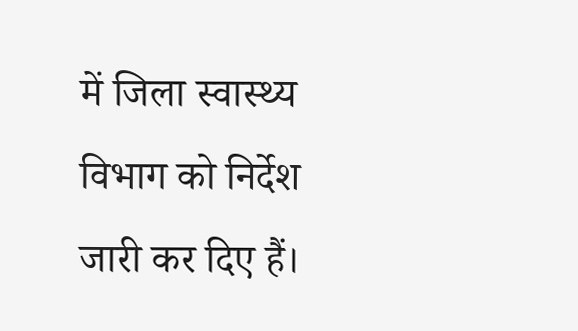में जिला स्वास्थ्य विभाग को निर्देश जारी कर दिए हैं।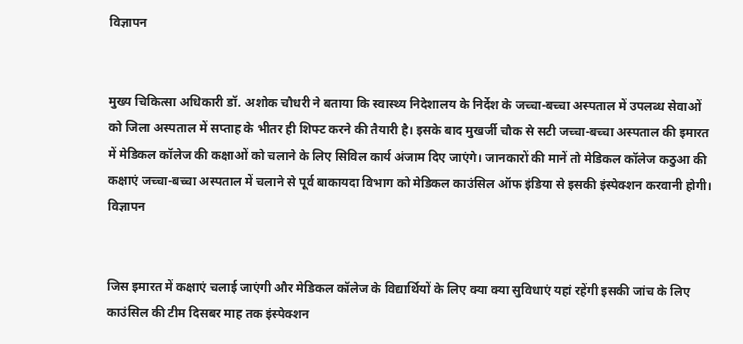विज्ञापन


मुख्य चिकित्सा अधिकारी डॉ. अशोक चौधरी ने बताया कि स्वास्थ्य निदेशालय के निर्देश के जच्चा-बच्चा अस्पताल में उपलब्ध सेवाओं को जिला अस्पताल में सप्ताह के भीतर ही शिफ्ट करने की तैयारी है। इसके बाद मुखर्जी चौक से सटी जच्चा-बच्चा अस्पताल की इमारत में मेडिकल कॉलेज की कक्षाओं को चलाने के लिए सिविल कार्य अंजाम दिए जाएंगे। जानकारों की मानें तो मेडिकल कॉलेज कठुआ की कक्षाएं जच्चा-बच्चा अस्पताल में चलाने से पूर्व बाकायदा विभाग को मेडिकल काउंसिल ऑफ इंडिया से इसकी इंस्पेक्शन करवानी होगी।
विज्ञापन


जिस इमारत में कक्षाएं चलाई जाएंगी और मेडिकल कॉलेज के विद्यार्थियों के लिए क्या क्या सुविधाएं यहां रहेंगी इसकी जांच के लिए काउंसिल की टीम दिसबर माह तक इंस्पेक्शन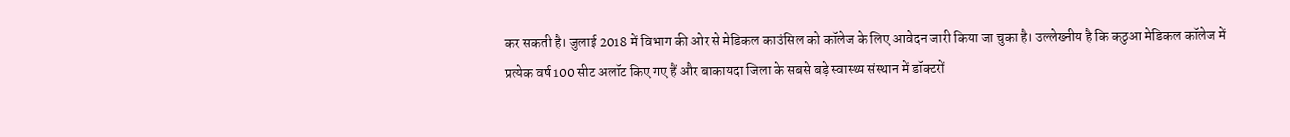कर सकती है। जुलाई 2018 में विभाग की ओर से मेडिकल काउंसिल को कॉलेज के लिए आवेदन जारी किया जा चुका है। उल्लेख्नीय है कि कठुआ मेडिकल कॉलेज में प्रत्येक वर्ष 100 सीट अलॉट किए गए हैं और बाकायदा जिला के सबसे बड़े स्वास्थ्य संस्थान में डॉक्टरों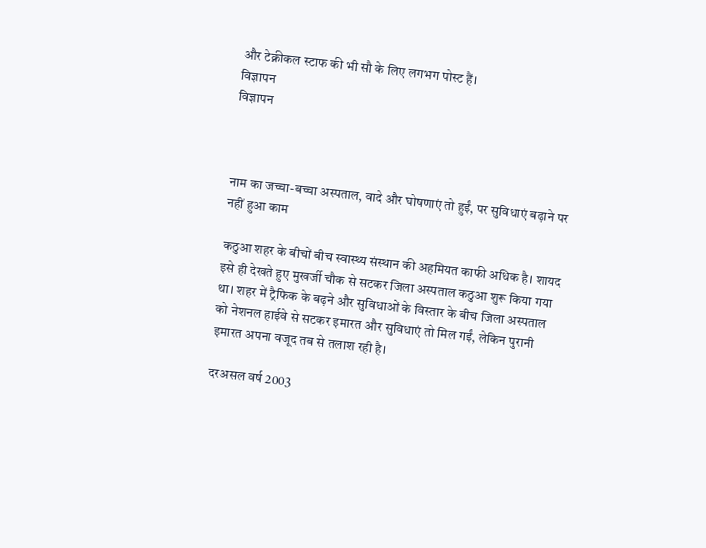और टेक्नीकल स्टाफ की भी सौ के लिए लगभग पोस्ट हैं।
विज्ञापन
विज्ञापन



नाम का जच्चा-बच्चा अस्पताल, वादे और घोषणाएं तो हुईं, पर सुविधाएं बढ़ाने पर नहीं हुआ काम

कठुआ शहर के बीचों बीच स्वास्थ्य संस्थान की अहमियत काफी अधिक है। शायद इसे ही देखते हुए मुखर्जी चौक से सटकर जिला अस्पताल कठुआ शुरू किया गया था। शहर में ट्रैफिक के बढ़ने और सुविधाओं के विस्तार के बीच जिला अस्पताल को नेशनल हाईवे से सटकर इमारत और सुविधाएं तो मिल गईं, लेकिन पुरानी इमारत अपना वजूद तब से तलाश रही है।

दरअसल वर्ष 2003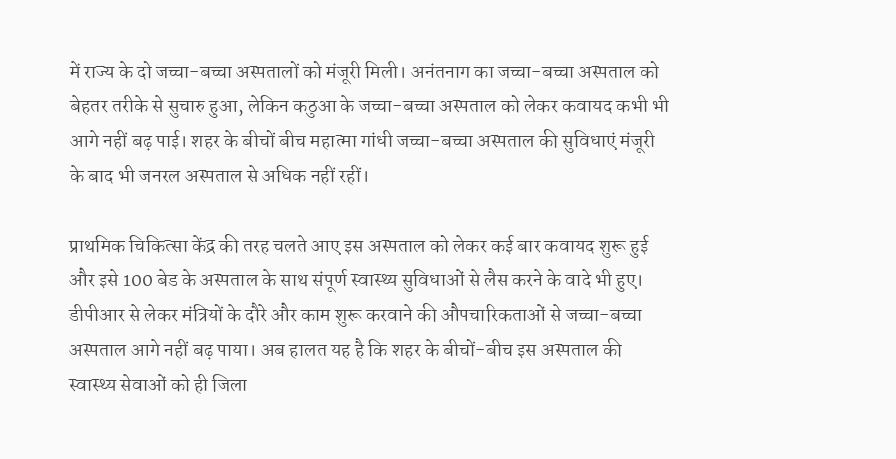में राज्य के दो जच्चा-बच्चा अस्पतालों को मंजूरी मिली। अनंतनाग का जच्चा-बच्चा अस्पताल को बेहतर तरीके से सुचारु हुआ, लेकिन कठुआ के जच्चा-बच्चा अस्पताल को लेकर कवायद कभी भी आगे नहीं बढ़ पाई। शहर के बीचों बीच महात्मा गांधी जच्चा-बच्चा अस्पताल की सुविधाएं मंजूरी के बाद भी जनरल अस्पताल से अधिक नहीं रहीं।

प्राथमिक चिकित्सा केंद्र की तरह चलते आए इस अस्पताल को लेकर कई बार कवायद शुरू हुई और इसे 100 बेड के अस्पताल के साथ संपूर्ण स्वास्थ्य सुविधाओं से लैस करने के वादे भी हुए। डीपीआर से लेकर मंत्रियों के दौरे और काम शुरू करवाने की औपचारिकताओं से जच्चा-बच्चा अस्पताल आगे नहीं बढ़ पाया। अब हालत यह है कि शहर के बीचों-बीच इस अस्पताल की स्वास्थ्य सेवाओं को ही जिला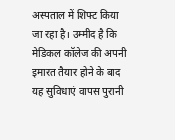अस्पताल में शिफ्ट किया जा रहा है। उम्मीद है कि मेडिकल कॉलेज की अपनी इमारत तैयार होने के बाद यह सुविधाएं वापस पुरानी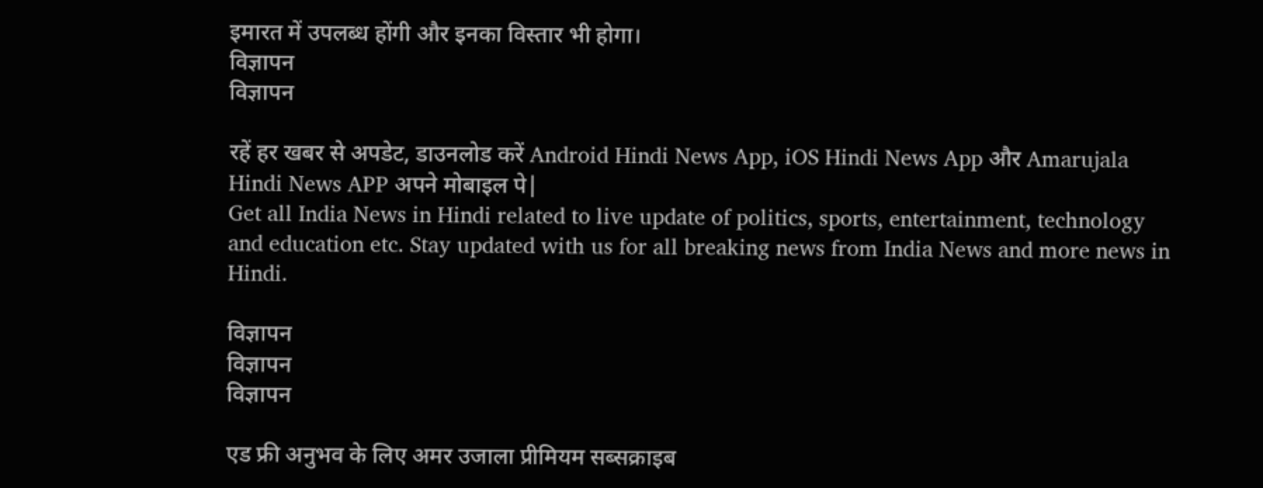इमारत में उपलब्ध होंगी और इनका विस्तार भी होगा।
विज्ञापन
विज्ञापन

रहें हर खबर से अपडेट, डाउनलोड करें Android Hindi News App, iOS Hindi News App और Amarujala Hindi News APP अपने मोबाइल पे|
Get all India News in Hindi related to live update of politics, sports, entertainment, technology and education etc. Stay updated with us for all breaking news from India News and more news in Hindi.

विज्ञापन
विज्ञापन
विज्ञापन

एड फ्री अनुभव के लिए अमर उजाला प्रीमियम सब्सक्राइब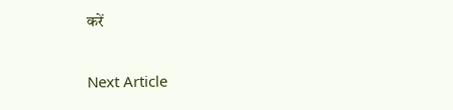करें

Next Article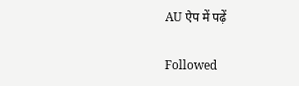AU ऐप में पढ़ें

Followed